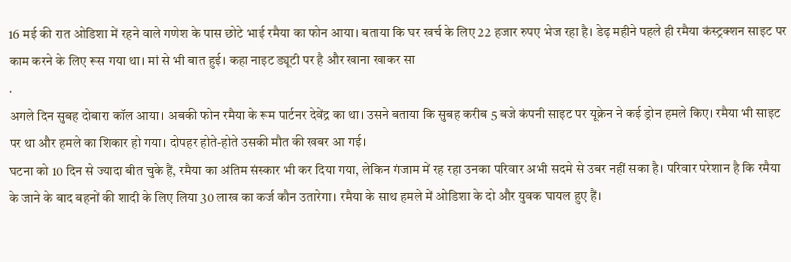16 मई की रात ओडिशा में रहने वाले गणेश के पास छोटे भाई रमैया का फोन आया। बताया कि घर खर्च के लिए 22 हजार रुपए भेज रहा है। डेढ़ महीने पहले ही रमैया कंस्ट्रक्शन साइट पर काम करने के लिए रूस गया था। मां से भी बात हुई। कहा नाइट ड्यूटी पर है और खाना खाकर सा
.
अगले दिन सुबह दोबारा कॉल आया। अबकी फोन रमैया के रूम पार्टनर देवेंद्र का था। उसने बताया कि सुबह करीब 5 बजे कंपनी साइट पर यूक्रेन ने कई ड्रोन हमले किए। रमैया भी साइट पर था और हमले का शिकार हो गया। दोपहर होते-होते उसकी मौत की खबर आ गई।
घटना को 10 दिन से ज्यादा बीत चुके हैं, रमैया का अंतिम संस्कार भी कर दिया गया, लेकिन गंजाम में रह रहा उनका परिवार अभी सदमे से उबर नहीं सका है। परिवार परेशान है कि रमैया के जाने के बाद बहनों की शादी के लिए लिया 30 लाख का कर्ज कौन उतारेगा। रमैया के साथ हमले में ओडिशा के दो और युवक घायल हुए हैं।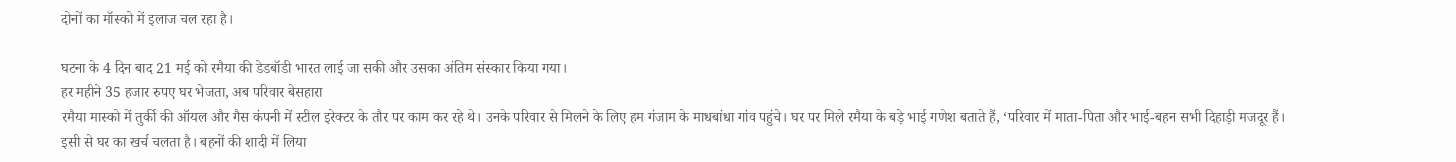दोनों का मॉस्को में इलाज चल रहा है।

घटना के 4 दिन बाद 21 मई को रमैया की डेडबॉडी भारत लाई जा सकी और उसका अंतिम संस्कार किया गया।
हर महीने 35 हजार रुपए घर भेजता, अब परिवार बेसहारा
रमैया मास्को में तुर्की की ऑयल और गैस कंपनी में स्टील इरेक्टर के तौर पर काम कर रहे थे। उनके परिवार से मिलने के लिए हम गंजाम के माधबांधा गांव पहुंचे। घर पर मिले रमैया के बड़े भाई गणेश बताते हैं, ‘परिवार में माता-पिता और भाई-बहन सभी दिहाड़ी मजदूर हैं। इसी से घर का खर्च चलता है। बहनों की शादी में लिया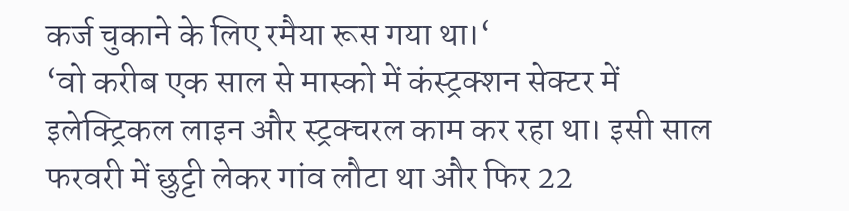कर्ज चुकाने के लिए रमैया रूस गया था।‘
‘वो करीब एक साल से मास्को में कंस्ट्रक्शन सेक्टर में इलेक्ट्रिकल लाइन और स्ट्रक्चरल काम कर रहा था। इसी साल फरवरी में छुट्टी लेकर गांव लौटा था और फिर 22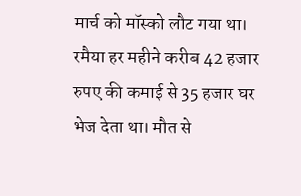मार्च को मॉस्को लौट गया था। रमैया हर महीने करीब 42 हजार रुपए की कमाई से 35 हजार घर भेज देता था। मौत से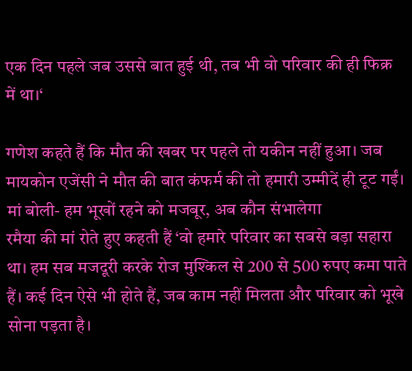एक दिन पहले जब उससे बात हुई थी, तब भी वो परिवार की ही फिक्र में था।‘

गणेश कहते हैं कि मौत की खबर पर पहले तो यकीन नहीं हुआ। जब मायकोन एजेंसी ने मौत की बात कंफर्म की तो हमारी उम्मीदें ही टूट गईं।
मां बोली- हम भूखों रहने को मजबूर, अब कौन संभालेगा
रमैया की मां रोते हुए कहती हैं ‘वो हमारे परिवार का सबसे बड़ा सहारा था। हम सब मजदूरी करके रोज मुश्किल से 200 से 500 रुपए कमा पाते हैं। कई दिन ऐसे भी होते हैं, जब काम नहीं मिलता और परिवार को भूखे सोना पड़ता है।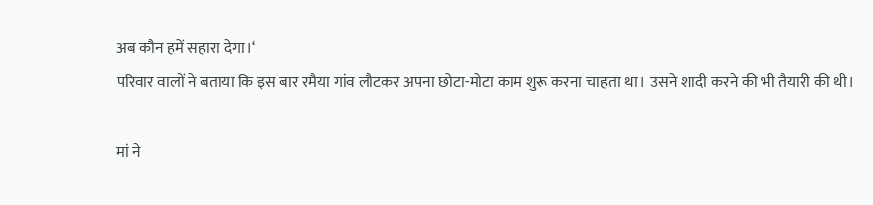अब कौन हमें सहारा देगा।‘
परिवार वालों ने बताया कि इस बार रमैया गांव लौटकर अपना छोटा-मोटा काम शुरू करना चाहता था। उसने शादी करने की भी तैयारी की थी।

मां ने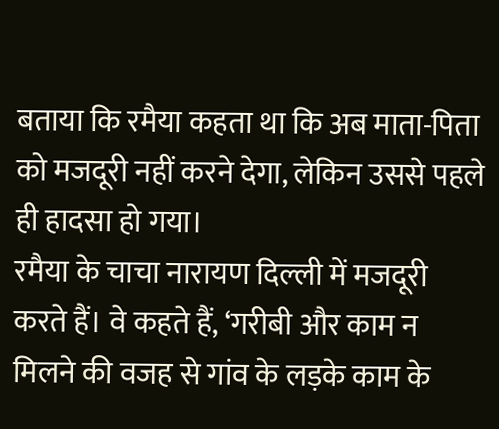बताया कि रमैया कहता था कि अब माता-पिता को मजदूरी नहीं करने देगा, लेकिन उससे पहले ही हादसा हो गया।
रमैया के चाचा नारायण दिल्ली में मजदूरी करते हैं। वे कहते हैं, ‘गरीबी और काम न मिलने की वजह से गांव के लड़के काम के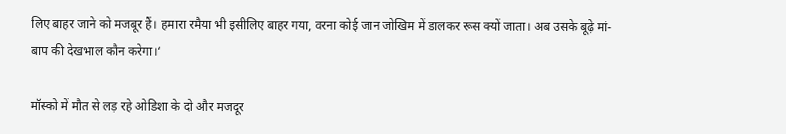लिए बाहर जाने को मजबूर हैं। हमारा रमैया भी इसीलिए बाहर गया, वरना कोई जान जोखिम में डालकर रूस क्यों जाता। अब उसके बूढ़े मां-बाप की देखभाल कौन करेगा।‘

मॉस्को में मौत से लड़ रहे ओडिशा के दो और मजदूर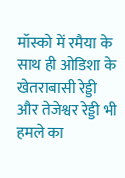मॉस्को में रमैया के साथ ही ओडिशा के खेतराबासी रेड्डी और तेजेश्वर रेड्डी भी हमले का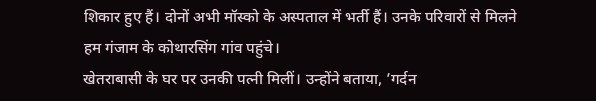शिकार हुए हैं। दोनों अभी मॉस्को के अस्पताल में भर्ती हैं। उनके परिवारों से मिलने हम गंजाम के कोथारसिंग गांव पहुंचे।
खेतराबासी के घर पर उनकी पत्नी मिलीं। उन्होंने बताया, ’गर्दन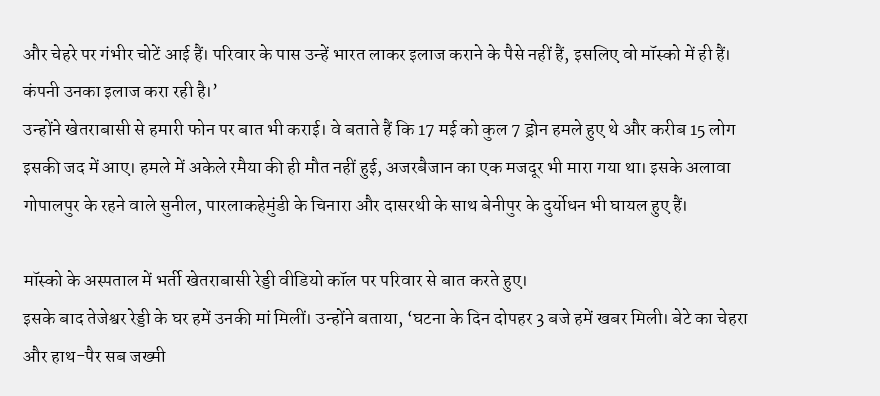और चेहरे पर गंभीर चोटें आई हैं। परिवार के पास उन्हें भारत लाकर इलाज कराने के पैसे नहीं हैं, इसलिए वो मॉस्को में ही हैं। कंपनी उनका इलाज करा रही है।’
उन्होंने खेतराबासी से हमारी फोन पर बात भी कराई। वे बताते हैं कि 17 मई को कुल 7 ड्रोन हमले हुए थे और करीब 15 लोग इसकी जद में आए। हमले में अकेले रमैया की ही मौत नहीं हुई, अजरबैजान का एक मजदूर भी मारा गया था। इसके अलावा गोपालपुर के रहने वाले सुनील, पारलाकहेमुंडी के चिनारा और दासरथी के साथ बेनीपुर के दुर्योधन भी घायल हुए हैं।

मॉस्को के अस्पताल में भर्ती खेतराबासी रेड्डी वीडियो कॉल पर परिवार से बात करते हुए।
इसके बाद तेजेश्वर रेड्डी के घर हमें उनकी मां मिलीं। उन्होंने बताया, ‘घटना के दिन दोपहर 3 बजे हमें खबर मिली। बेटे का चेहरा और हाथ-पैर सब जख्मी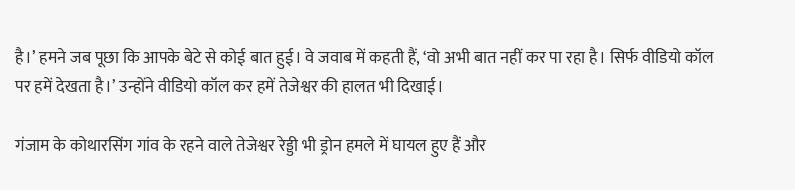है।’ हमने जब पूछा कि आपके बेटे से कोई बात हुई। वे जवाब में कहती हैं, ‘वो अभी बात नहीं कर पा रहा है। सिर्फ वीडियो कॉल पर हमें देखता है।’ उन्होंने वीडियो कॉल कर हमें तेजेश्वर की हालत भी दिखाई।

गंजाम के कोथारसिंग गांव के रहने वाले तेजेश्वर रेड्डी भी ड्रोन हमले में घायल हुए हैं और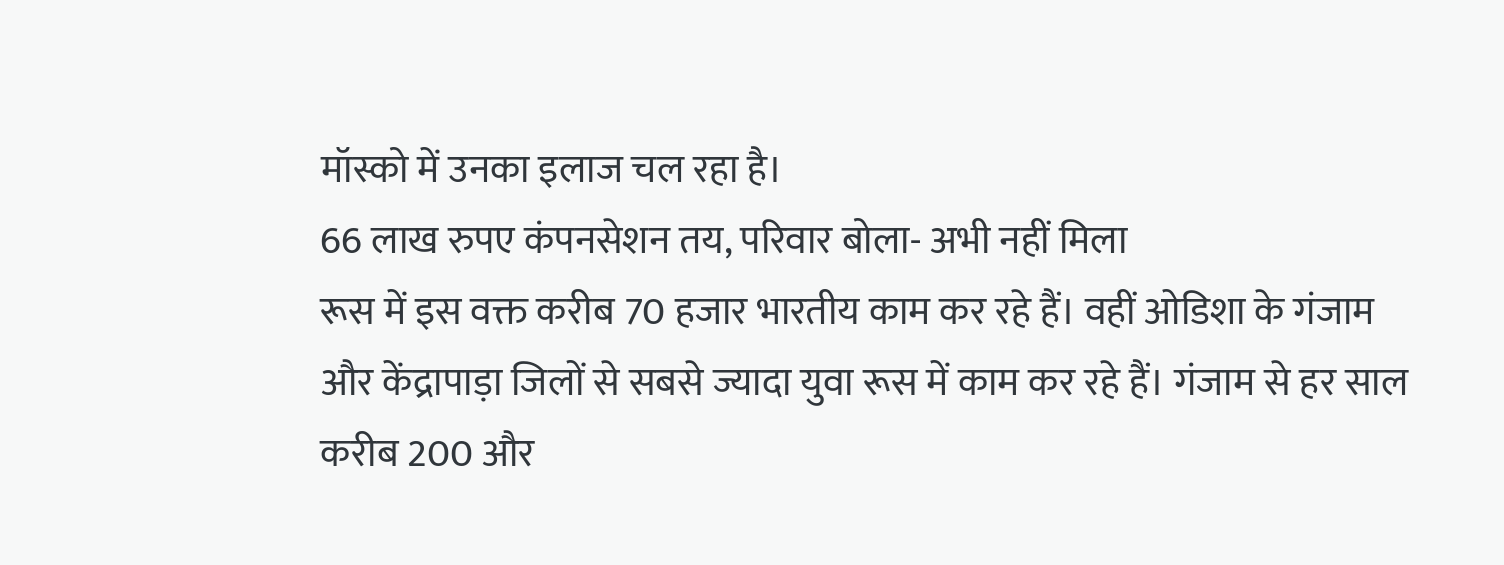मॉस्को में उनका इलाज चल रहा है।
66 लाख रुपए कंपनसेशन तय, परिवार बोला- अभी नहीं मिला
रूस में इस वक्त करीब 70 हजार भारतीय काम कर रहे हैं। वहीं ओडिशा के गंजाम और केंद्रापाड़ा जिलों से सबसे ज्यादा युवा रूस में काम कर रहे हैं। गंजाम से हर साल करीब 200 और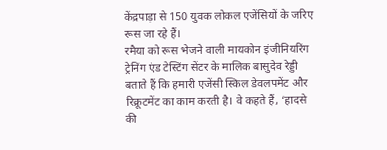केंद्रपाड़ा से 150 युवक लोकल एजेंसियों के जरिए रूस जा रहे हैं।
रमैया को रूस भेजने वाली मायकोन इंजीनियरिंग ट्रेनिंग एंड टेस्टिंग सेंटर के मालिक बासुदेव रेड्डी बताते हैं कि हमारी एजेंसी स्किल डेवलपमेंट और रिक्रूटमेंट का काम करती है। वे कहते हैं, ‘हादसे की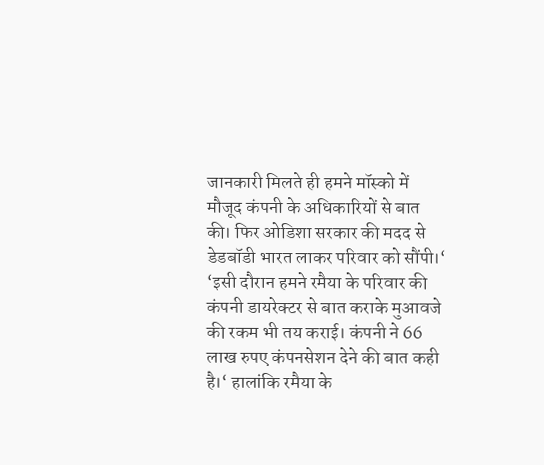जानकारी मिलते ही हमने मॉस्को में मौजूद कंपनी के अधिकारियों से बात की। फिर ओडिशा सरकार की मदद से डेडबॉडी भारत लाकर परिवार को सौंपी।‘
‘इसी दौरान हमने रमैया के परिवार की कंपनी डायरेक्टर से बात कराके मुआवजे की रकम भी तय कराई। कंपनी ने 66 लाख रुपए कंपनसेशन देने की बात कही है।‘ हालांकि रमैया के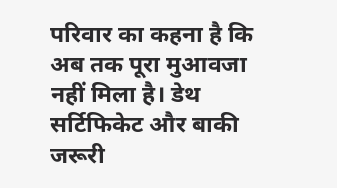परिवार का कहना है कि अब तक पूरा मुआवजा नहीं मिला है। डेथ सर्टिफिकेट और बाकी जरूरी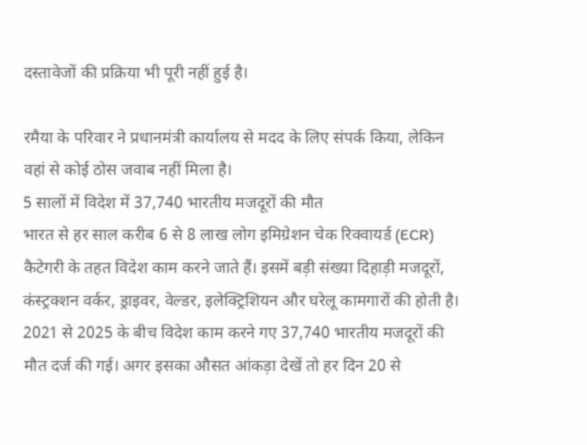दस्तावेजों की प्रक्रिया भी पूरी नहीं हुई है।

रमैया के परिवार ने प्रधानमंत्री कार्यालय से मदद के लिए संपर्क किया, लेकिन वहां से कोई ठोस जवाब नहीं मिला है।
5 सालों में विदेश में 37,740 भारतीय मजदूरों की मौत
भारत से हर साल करीब 6 से 8 लाख लोग इमिग्रेशन चेक रिक्वायर्ड (ECR) कैटेगरी के तहत विदेश काम करने जाते हैं। इसमें बड़ी संख्या दिहाड़ी मजदूरों, कंस्ट्रक्शन वर्कर, ड्राइवर, वेल्डर, इलेक्ट्रिशियन और घरेलू कामगारों की होती है। 2021 से 2025 के बीच विदेश काम करने गए 37,740 भारतीय मजदूरों की मौत दर्ज की गई। अगर इसका औसत आंकड़ा देखें तो हर दिन 20 से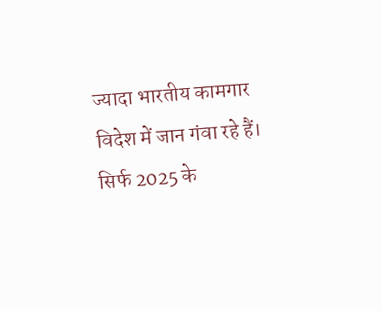ज्यादा भारतीय कामगार विदेश में जान गंवा रहे हैं।
सिर्फ 2025 के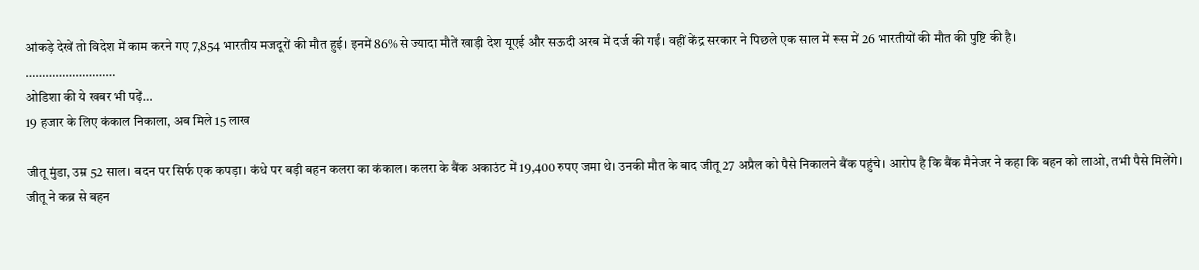आंकड़े देखें तो विदेश में काम करने गए 7,854 भारतीय मजदूरों की मौत हुई। इनमें 86% से ज्यादा मौतें खाड़ी देश यूएई और सऊदी अरब में दर्ज की गईं। वहीं केंद्र सरकार ने पिछले एक साल में रूस में 26 भारतीयों की मौत की पुष्टि की है।
………………………
ओडिशा की ये खबर भी पढ़ें…
19 हजार के लिए कंकाल निकाला, अब मिले 15 लाख

जीतू मुंडा, उम्र 52 साल। बदन पर सिर्फ एक कपड़ा। कंधे पर बड़ी बहन कलरा का कंकाल। कलरा के बैंक अकाउंट में 19,400 रुपए जमा थे। उनकी मौत के बाद जीतू 27 अप्रैल को पैसे निकालने बैंक पहुंचे। आरोप है कि बैंक मैनेजर ने कहा कि बहन को लाओ, तभी पैसे मिलेंगे। जीतू ने कब्र से बहन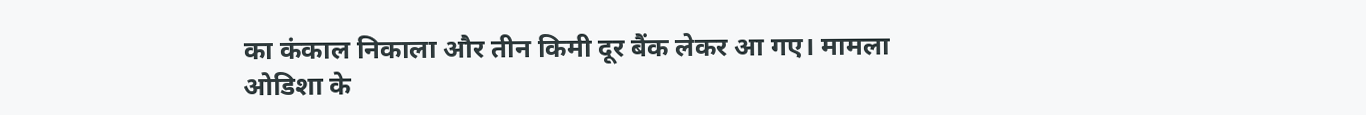का कंकाल निकाला और तीन किमी दूर बैंक लेकर आ गए। मामला ओडिशा के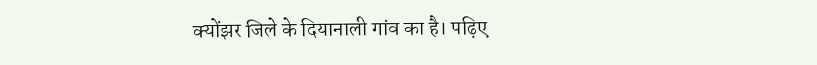क्योंझर जिले के दियानाली गांव का है। पढ़िए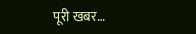पूरी खबर…